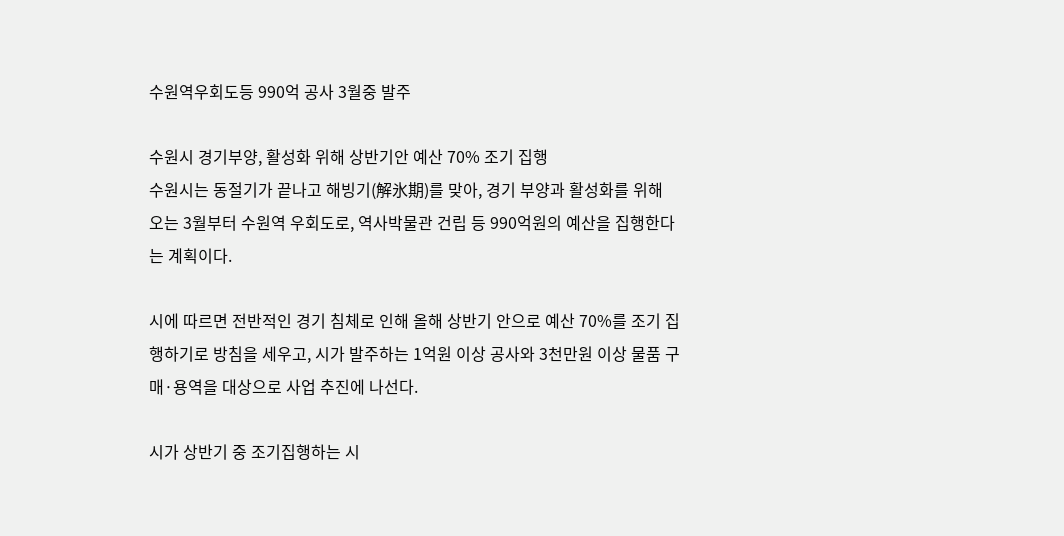수원역우회도등 990억 공사 3월중 발주

수원시 경기부양, 활성화 위해 상반기안 예산 70% 조기 집행
수원시는 동절기가 끝나고 해빙기(解氷期)를 맞아, 경기 부양과 활성화를 위해 오는 3월부터 수원역 우회도로, 역사박물관 건립 등 990억원의 예산을 집행한다는 계획이다.

시에 따르면 전반적인 경기 침체로 인해 올해 상반기 안으로 예산 70%를 조기 집행하기로 방침을 세우고, 시가 발주하는 1억원 이상 공사와 3천만원 이상 물품 구매·용역을 대상으로 사업 추진에 나선다.

시가 상반기 중 조기집행하는 시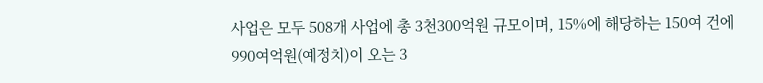사업은 모두 508개 사업에 총 3천300억원 규모이며, 15%에 해당하는 150여 건에 990여억원(예정치)이 오는 3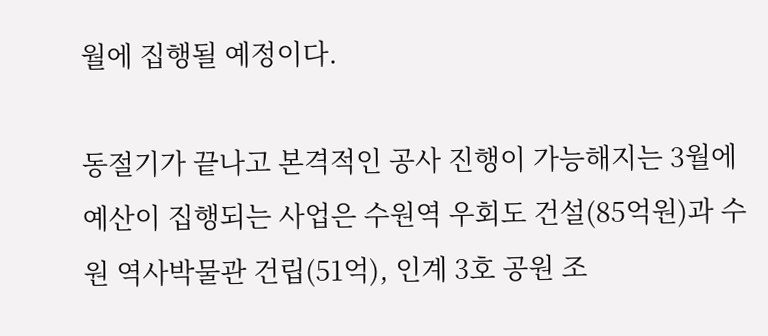월에 집행될 예정이다.

동절기가 끝나고 본격적인 공사 진행이 가능해지는 3월에 예산이 집행되는 사업은 수원역 우회도 건설(85억원)과 수원 역사박물관 건립(51억), 인계 3호 공원 조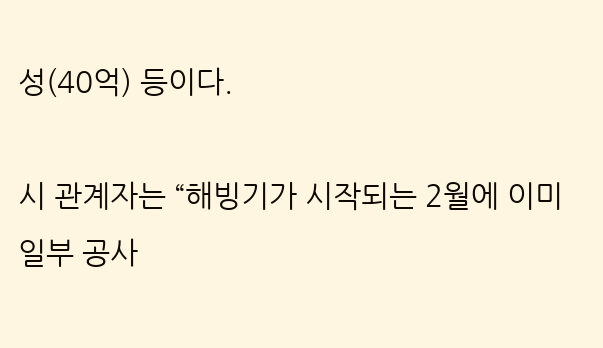성(40억) 등이다.

시 관계자는 “해빙기가 시작되는 2월에 이미 일부 공사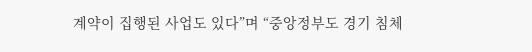계약이 집행된 사업도 있다”며 “중앙정부도 경기 침체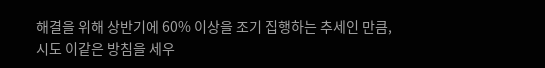해결을 위해 상반기에 60% 이상을 조기 집행하는 추세인 만큼, 시도 이같은 방침을 세우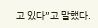고 있다”고 말했다.